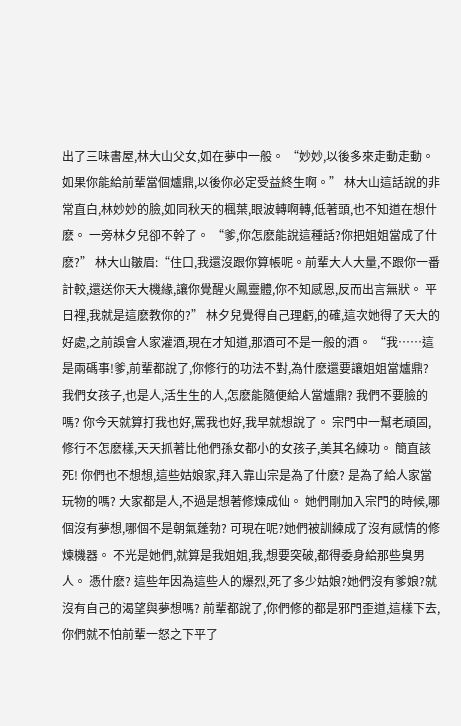出了三味書屋,林大山父女,如在夢中一般。 “妙妙,以後多來走動走動。 如果你能給前輩當個爐鼎,以後你必定受益終生啊。” 林大山這話說的非常直白,林妙妙的臉,如同秋天的楓葉,眼波轉啊轉,低著頭,也不知道在想什麽。 一旁林夕兒卻不幹了。 “爹,你怎麽能說這種話?你把姐姐當成了什麽?” 林大山皺眉:“住口,我還沒跟你算帳呢。前輩大人大量,不跟你一番計較,還送你天大機緣,讓你覺醒火鳳靈體,你不知感恩,反而出言無狀。 平日裡,我就是這麽教你的?” 林夕兒覺得自己理虧,的確,這次她得了天大的好處,之前誤會人家灌酒,現在才知道,那酒可不是一般的酒。 “我……這是兩碼事!爹,前輩都說了,你修行的功法不對,為什麽還要讓姐姐當爐鼎? 我們女孩子,也是人,活生生的人,怎麽能隨便給人當爐鼎? 我們不要臉的嗎? 你今天就算打我也好,罵我也好,我早就想說了。 宗門中一幫老頑固,修行不怎麽樣,天天抓著比他們孫女都小的女孩子,美其名練功。 簡直該死! 你們也不想想,這些姑娘家,拜入靠山宗是為了什麽? 是為了給人家當玩物的嗎? 大家都是人,不過是想著修煉成仙。 她們剛加入宗門的時候,哪個沒有夢想,哪個不是朝氣蓬勃? 可現在呢?她們被訓練成了沒有感情的修煉機器。 不光是她們,就算是我姐姐,我,想要突破,都得委身給那些臭男人。 憑什麽? 這些年因為這些人的爆烈,死了多少姑娘?她們沒有爹娘?就沒有自己的渴望與夢想嗎? 前輩都說了,你們修的都是邪門歪道,這樣下去,你們就不怕前輩一怒之下平了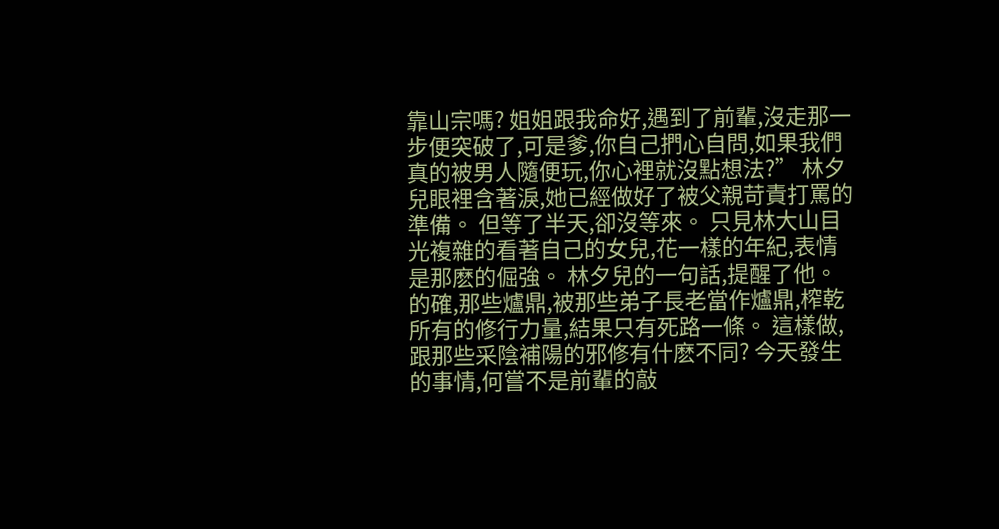靠山宗嗎? 姐姐跟我命好,遇到了前輩,沒走那一步便突破了,可是爹,你自己捫心自問,如果我們真的被男人隨便玩,你心裡就沒點想法?” 林夕兒眼裡含著淚,她已經做好了被父親苛責打罵的準備。 但等了半天,卻沒等來。 只見林大山目光複雜的看著自己的女兒,花一樣的年紀,表情是那麽的倔強。 林夕兒的一句話,提醒了他。 的確,那些爐鼎,被那些弟子長老當作爐鼎,榨乾所有的修行力量,結果只有死路一條。 這樣做,跟那些采陰補陽的邪修有什麽不同? 今天發生的事情,何嘗不是前輩的敲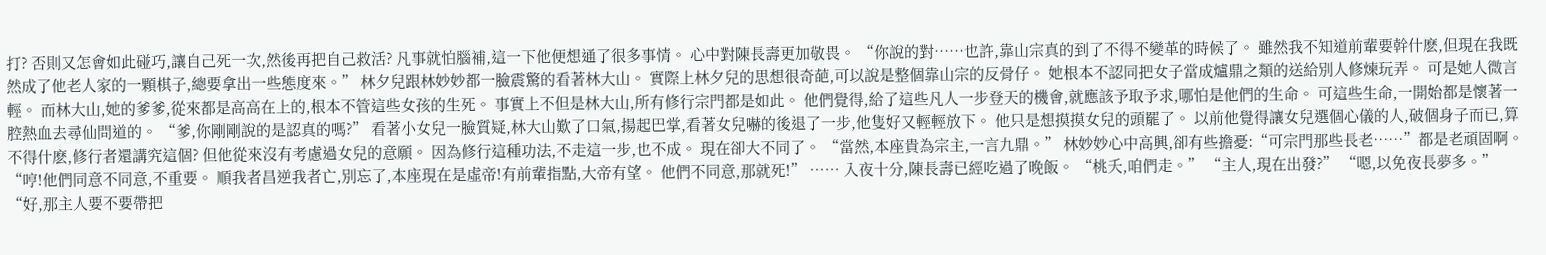打? 否則又怎會如此碰巧,讓自己死一次,然後再把自己救活? 凡事就怕腦補,這一下他便想通了很多事情。 心中對陳長壽更加敬畏。 “你說的對……也許,靠山宗真的到了不得不變革的時候了。 雖然我不知道前輩要幹什麽,但現在我既然成了他老人家的一顆棋子,總要拿出一些態度來。” 林夕兒跟林妙妙都一臉震驚的看著林大山。 實際上林夕兒的思想很奇葩,可以說是整個靠山宗的反骨仔。 她根本不認同把女子當成爐鼎之類的送給別人修煉玩弄。 可是她人微言輕。 而林大山,她的爹爹,從來都是高高在上的,根本不管這些女孩的生死。 事實上不但是林大山,所有修行宗門都是如此。 他們覺得,給了這些凡人一步登天的機會,就應該予取予求,哪怕是他們的生命。 可這些生命,一開始都是懷著一腔熱血去尋仙問道的。 “爹,你剛剛說的是認真的嗎?” 看著小女兒一臉質疑,林大山歎了口氣,揚起巴掌,看著女兒嚇的後退了一步,他隻好又輕輕放下。 他只是想摸摸女兒的頭罷了。 以前他覺得讓女兒選個心儀的人,破個身子而已,算不得什麽,修行者還講究這個? 但他從來沒有考慮過女兒的意願。 因為修行這種功法,不走這一步,也不成。 現在卻大不同了。 “當然,本座貴為宗主,一言九鼎。” 林妙妙心中高興,卻有些擔憂:“可宗門那些長老……”都是老頑固啊。 “哼!他們同意不同意,不重要。 順我者昌逆我者亡,別忘了,本座現在是虛帝!有前輩指點,大帝有望。 他們不同意,那就死!” …… 入夜十分,陳長壽已經吃過了晚飯。 “桃夭,咱們走。” “主人,現在出發?” “嗯,以免夜長夢多。” “好,那主人要不要帶把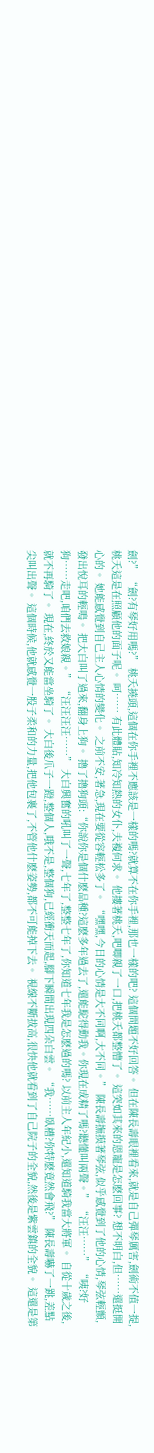劍?” “劍?有琴好用嗎?” 桃夭撓頭,這個在你手裡不應該是一樣的嗎?就算不在你手裡,那也一樣的吧? 這個問題不好回答。 但在陳長壽眼裡看來,就是自己彈琴厲害,劍術不值一提,桃夭這是在照顧他的面子呢。 呵…… 有此體貼,知冷知熱的女仆,夫複何求。 他摟著桃夭,吧唧親了一口,把桃夭都整懵了。 這突如其來的恩寵是怎麽回事? 想不明白,但……還挺開心的。 她能感覺到自己主人心情的變化。 之前不安,著急,現在要從容輕松多了。 “嘿嘿,今日的心情是大不同啊,大不同。” 陳長壽撫摸著琴弦,似乎感覺到了他的心情,琴弦輕顫,發出悅耳的輕鳴。 把大白叫了過來,翻身上狗。 擼了擼狗頭:“你說你是個什麽品種?這麽多年過去了,還能駝得動我。你現在成精了嗎?聽懂叫兩聲。” “汪汪……” “咦?好狗……走吧,咱們去救娘親。” “汪汪汪汪……” 大白興奮的吼叫了一聲,七年了,整整七年了,你知道七年我是怎麽過的嗎? 以前主人年紀小,還知道騎我當大將軍。 自從十歲之後,就不再騎了。 現在,終於又能當坐騎了。 大白後爪子一蹬,整個人,哦不是,整個狗,已經衝天而起,腳下瞬間出現四朵白雲。 “我……臥槽?你特麽竟然會飛?” 陳長壽嚇了一跳,差點尖叫出聲。 這個時候,他就感覺一股子柔和的力量,把他包裹了,不管他什麽姿勢,都不可能掉下去。 視線不斷拔高,很快他就看到了自己院子的全貌,然後是紫雲鎮的全貌。 這還是第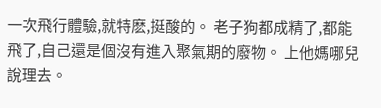一次飛行體驗,就特麽,挺酸的。 老子狗都成精了,都能飛了,自己還是個沒有進入聚氣期的廢物。 上他媽哪兒說理去。